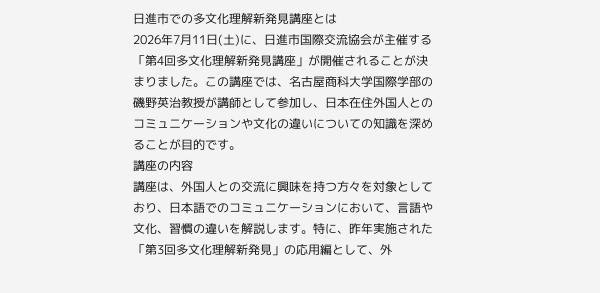日進市での多文化理解新発見講座とは
2026年7月11日(土)に、日進市国際交流協会が主催する「第4回多文化理解新発見講座」が開催されることが決まりました。この講座では、名古屋商科大学国際学部の磯野英治教授が講師として参加し、日本在住外国人とのコミュニケーションや文化の違いについての知識を深めることが目的です。
講座の内容
講座は、外国人との交流に興味を持つ方々を対象としており、日本語でのコミュニケーションにおいて、言語や文化、習慣の違いを解説します。特に、昨年実施された「第3回多文化理解新発見」の応用編として、外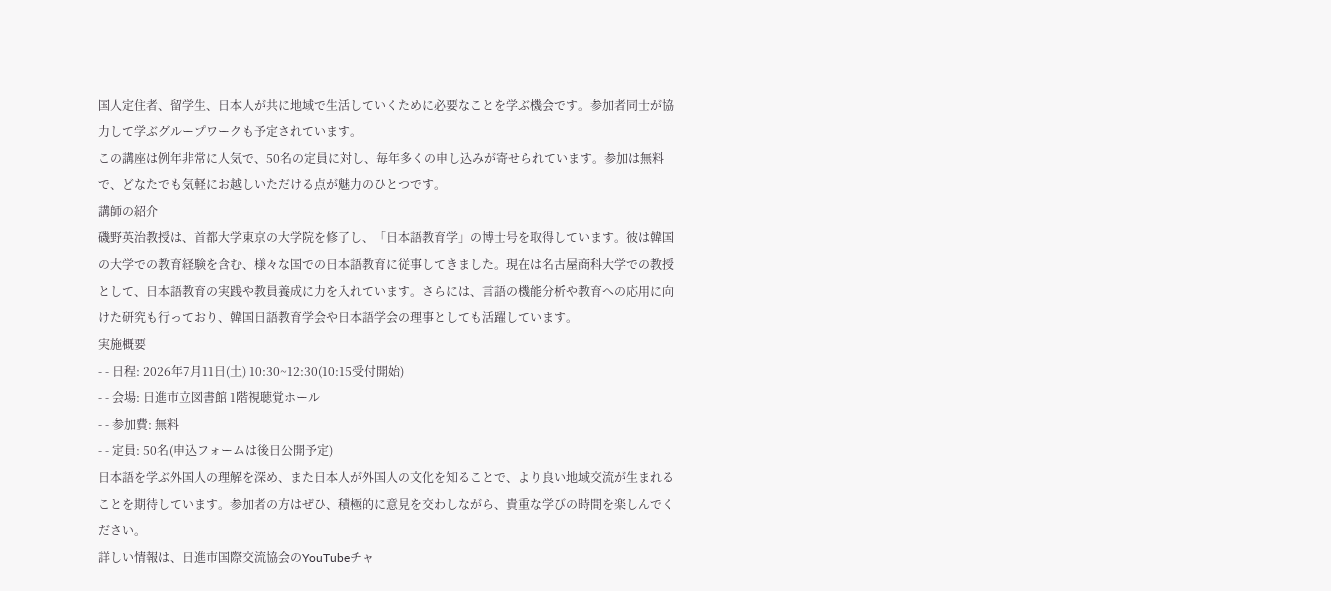国人定住者、留学生、日本人が共に地域で生活していくために必要なことを学ぶ機会です。参加者同士が協力して学ぶグループワークも予定されています。
この講座は例年非常に人気で、50名の定員に対し、毎年多くの申し込みが寄せられています。参加は無料で、どなたでも気軽にお越しいただける点が魅力のひとつです。
講師の紹介
磯野英治教授は、首都大学東京の大学院を修了し、「日本語教育学」の博士号を取得しています。彼は韓国の大学での教育経験を含む、様々な国での日本語教育に従事してきました。現在は名古屋商科大学での教授として、日本語教育の実践や教員養成に力を入れています。さらには、言語の機能分析や教育への応用に向けた研究も行っており、韓国日語教育学会や日本語学会の理事としても活躍しています。
実施概要
- - 日程: 2026年7月11日(土) 10:30~12:30(10:15受付開始)
- - 会場: 日進市立図書館 1階視聴覚ホール
- - 参加費: 無料
- - 定員: 50名(申込フォームは後日公開予定)
日本語を学ぶ外国人の理解を深め、また日本人が外国人の文化を知ることで、より良い地域交流が生まれることを期待しています。参加者の方はぜひ、積極的に意見を交わしながら、貴重な学びの時間を楽しんでください。
詳しい情報は、日進市国際交流協会のYouTubeチャ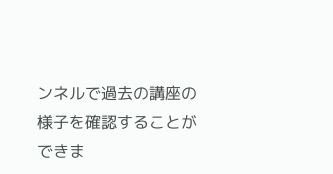ンネルで過去の講座の様子を確認することができま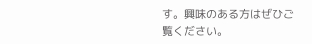す。興味のある方はぜひご覧ください。